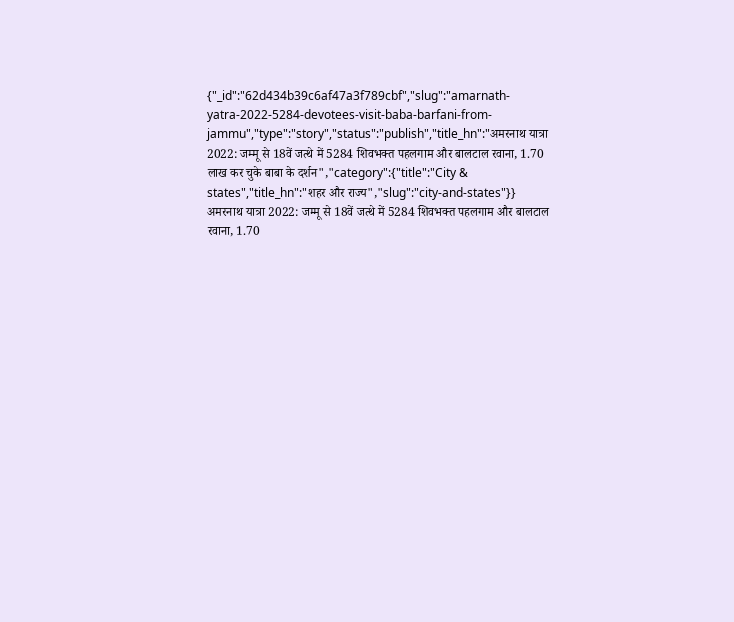{"_id":"62d434b39c6af47a3f789cbf","slug":"amarnath-yatra-2022-5284-devotees-visit-baba-barfani-from-jammu","type":"story","status":"publish","title_hn":"अमरनाथ यात्रा 2022: जम्मू से 18वें जत्थे में 5284 शिवभक्त पहलगाम और बालटाल रवाना, 1.70 लाख कर चुके बाबा के दर्शन","category":{"title":"City & states","title_hn":"शहर और राज्य","slug":"city-and-states"}}
अमरनाथ यात्रा 2022: जम्मू से 18वें जत्थे में 5284 शिवभक्त पहलगाम और बालटाल रवाना, 1.70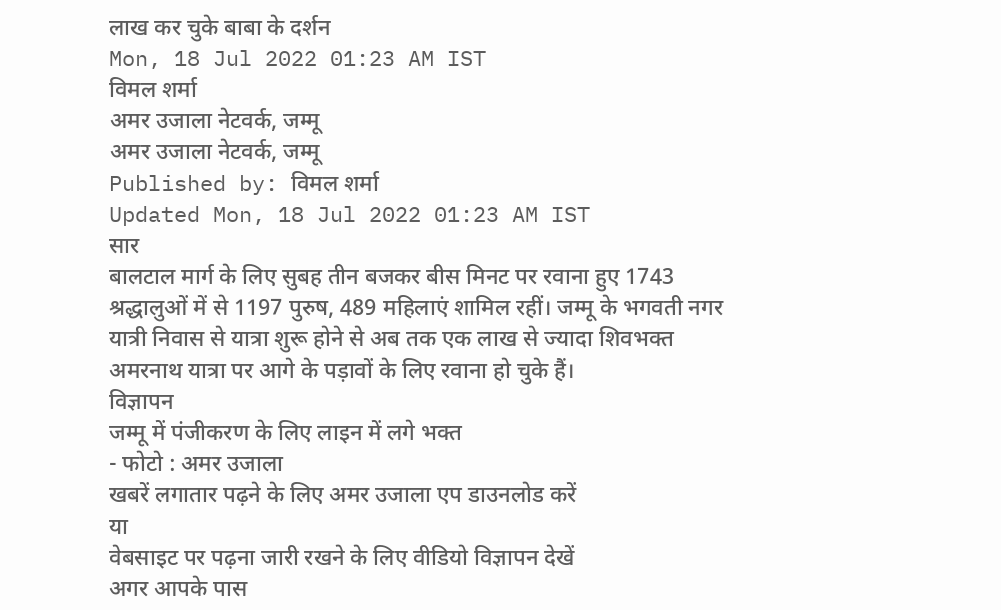लाख कर चुके बाबा के दर्शन
Mon, 18 Jul 2022 01:23 AM IST
विमल शर्मा
अमर उजाला नेटवर्क, जम्मू
अमर उजाला नेटवर्क, जम्मू
Published by: विमल शर्मा
Updated Mon, 18 Jul 2022 01:23 AM IST
सार
बालटाल मार्ग के लिए सुबह तीन बजकर बीस मिनट पर रवाना हुए 1743 श्रद्धालुओं में से 1197 पुरुष, 489 महिलाएं शामिल रहीं। जम्मू के भगवती नगर यात्री निवास से यात्रा शुरू होने से अब तक एक लाख से ज्यादा शिवभक्त अमरनाथ यात्रा पर आगे के पड़ावों के लिए रवाना हो चुके हैं।
विज्ञापन
जम्मू में पंजीकरण के लिए लाइन में लगे भक्त
- फोटो : अमर उजाला
खबरें लगातार पढ़ने के लिए अमर उजाला एप डाउनलोड करें
या
वेबसाइट पर पढ़ना जारी रखने के लिए वीडियो विज्ञापन देखें
अगर आपके पास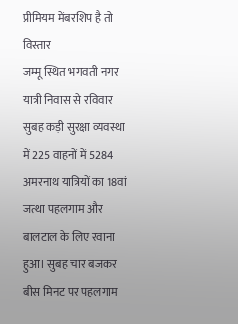प्रीमियम मेंबरशिप है तो
विस्तार
जम्मू स्थित भगवती नगर यात्री निवास से रविवार सुबह कड़ी सुरक्षा व्यवस्था में 225 वाहनों में 5284 अमरनाथ यात्रियों का 18वां जत्था पहलगाम और बालटाल के लिए रवाना हुआ। सुबह चार बजकर बीस मिनट पर पहलगाम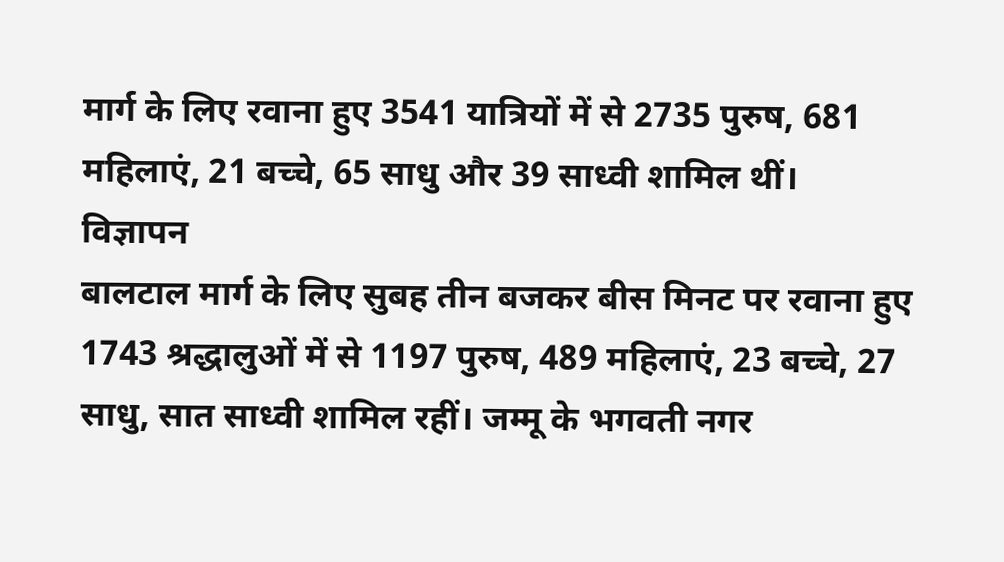मार्ग के लिए रवाना हुए 3541 यात्रियों में से 2735 पुरुष, 681 महिलाएं, 21 बच्चे, 65 साधु और 39 साध्वी शामिल थीं।
विज्ञापन
बालटाल मार्ग के लिए सुबह तीन बजकर बीस मिनट पर रवाना हुए 1743 श्रद्धालुओं में से 1197 पुरुष, 489 महिलाएं, 23 बच्चे, 27 साधु, सात साध्वी शामिल रहीं। जम्मू के भगवती नगर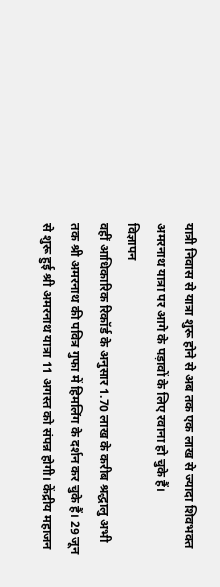यात्री निवास से यात्रा शुरू होने से अब तक एक लाख से ज्यादा शिवभक्त अमरनाथ यात्रा पर आगे के पड़ावों के लिए रवाना हो चुके हैं।
विज्ञापन
वहीं आधिकारिक रिकॉर्ड के अनुसार 1.70 लाख के करीब श्रद्धालु अभी तक श्री अमरनाथ की पवित्र गुफा में हिमलिंग के दर्शन कर चुके हैं। 29 जून से शुरू हुई श्री अमरनाथ यात्रा 11 अगस्त को संपन्न होगी। केंद्रीय महाजन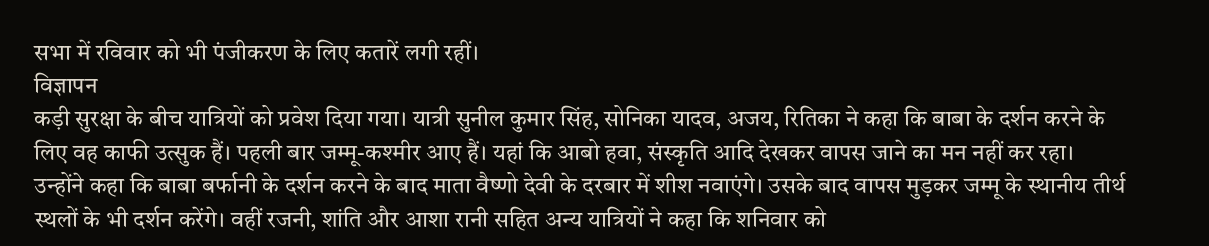सभा में रविवार को भी पंजीकरण के लिए कतारें लगी रहीं।
विज्ञापन
कड़ी सुरक्षा के बीच यात्रियों को प्रवेश दिया गया। यात्री सुनील कुमार सिंह, सोनिका यादव, अजय, रितिका ने कहा कि बाबा के दर्शन करने के लिए वह काफी उत्सुक हैं। पहली बार जम्मू-कश्मीर आए हैं। यहां कि आबो हवा, संस्कृति आदि देखकर वापस जाने का मन नहीं कर रहा।
उन्होंने कहा कि बाबा बर्फानी के दर्शन करने के बाद माता वैष्णो देवी के दरबार में शीश नवाएंगे। उसके बाद वापस मुड़कर जम्मू के स्थानीय तीर्थ स्थलों के भी दर्शन करेंगे। वहीं रजनी, शांति और आशा रानी सहित अन्य यात्रियों ने कहा कि शनिवार को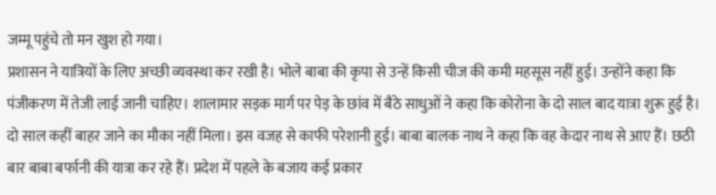जम्मू पहुंचे तो मन खुश हो गया।
प्रशासन ने यात्रियों के लिए अच्छी व्यवस्था कर रखी है। भोले बाबा की कृपा से उन्हें किसी चीज की कमी महसूस नहीं हुई। उन्होंने कहा कि पंजीकरण में तेजी लाई जानी चाहिए। शालामार सड़क मार्ग पर पेड़ के छांव में बैठे साधुओं ने कहा कि कोरोना के दो साल बाद यात्रा शुरू हुई है।
दो साल कहीं बाहर जाने का मौका नहीं मिला। इस वजह से काफी परेशानी हुई। बाबा बालक नाथ ने कहा कि वह केदार नाथ से आए हैं। छठी बार बाबा बर्फानी की यात्रा कर रहे हैं। प्रदेश में पहले के बजाय कई प्रकार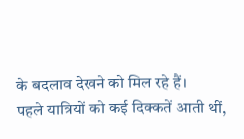के बदलाव देखने को मिल रहे हैं।
पहले यात्रियों को कई दिक्कतें आती थीं,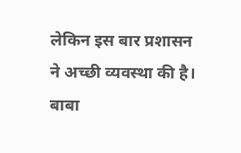लेकिन इस बार प्रशासन ने अच्छी व्यवस्था की है। बाबा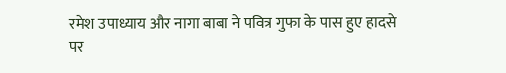रमेश उपाध्याय और नागा बाबा ने पवित्र गुफा के पास हुए हादसे पर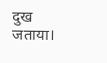दुख जताया।